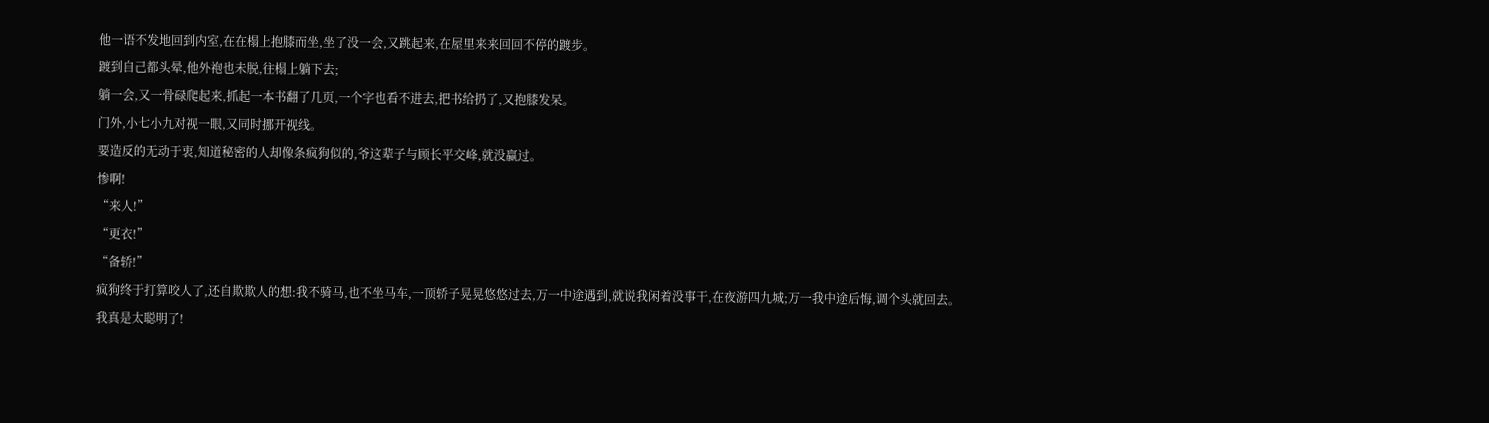他一语不发地回到内室,在在榻上抱膝而坐,坐了没一会,又跳起来,在屋里来来回回不停的踱步。
踱到自己都头晕,他外袍也未脱,往榻上躺下去;
躺一会,又一骨碌爬起来,抓起一本书翻了几页,一个字也看不进去,把书给扔了,又抱膝发呆。
门外,小七小九对视一眼,又同时挪开视线。
要造反的无动于衷,知道秘密的人却像条疯狗似的,爷这辈子与顾长平交峰,就没赢过。
惨啊!
“来人!”
“更衣!”
“备轿!”
疯狗终于打算咬人了,还自欺欺人的想:我不骑马,也不坐马车,一顶轿子晃晃悠悠过去,万一中途遇到,就说我闲着没事干,在夜游四九城;万一我中途后悔,调个头就回去。
我真是太聪明了!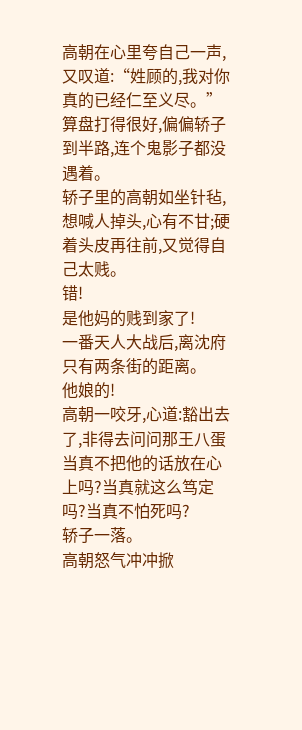高朝在心里夸自己一声,又叹道:“姓顾的,我对你真的已经仁至义尽。”
算盘打得很好,偏偏轿子到半路,连个鬼影子都没遇着。
轿子里的高朝如坐针毡,想喊人掉头,心有不甘;硬着头皮再往前,又觉得自己太贱。
错!
是他妈的贱到家了!
一番天人大战后,离沈府只有两条街的距离。
他娘的!
高朝一咬牙,心道:豁出去了,非得去问问那王八蛋当真不把他的话放在心上吗?当真就这么笃定吗?当真不怕死吗?
轿子一落。
高朝怒气冲冲掀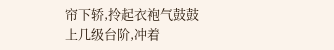帘下轿,拎起衣袍气鼓鼓上几级台阶,冲着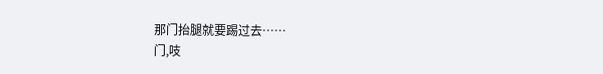那门抬腿就要踢过去……
门,吱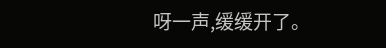呀一声,缓缓开了。